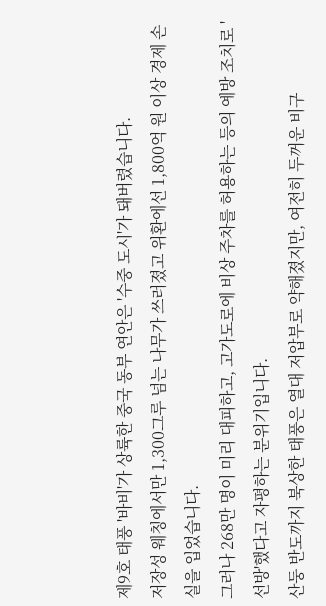제9호 태풍 '바비'가 상륙한 중국 동부 연안은 '수중 도시'가 돼버렸습니다.
저장성 웨칭에서만 1,300그루 넘는 나무가 쓰러졌고 위환에선 1,800억 원 이상 경제 손실을 입었습니다.
그러나 268만 명이 미리 대피하고, 고가도로에 비상 주차를 허용하는 등의 예방 조치로 '선방'했다고 자평하는 분위기입니다.
산둥 반도까지 북상한 태풍은 열대 저압부로 약해졌지만, 여전히 두꺼운 비구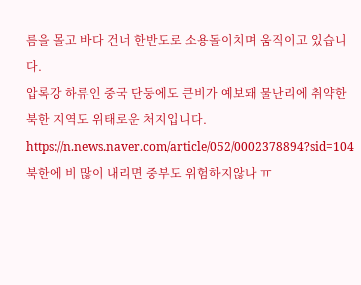름을 몰고 바다 건너 한반도로 소용돌이치며 움직이고 있습니다.
압록강 하류인 중국 단둥에도 큰비가 예보돼 물난리에 취약한 북한 지역도 위태로운 처지입니다.
https://n.news.naver.com/article/052/0002378894?sid=104
북한에 비 많이 내리면 중부도 위험하지않나 ㅠ